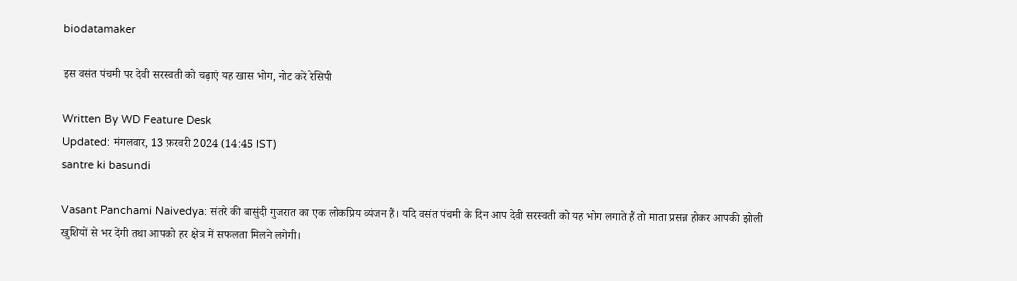biodatamaker

इस वसंत पंचमी पर देवी सरस्वती को चढ़ाएं यह खास भोग, नोट करें रेसिपी

Written By WD Feature Desk
Updated: मंगलवार, 13 फ़रवरी 2024 (14:45 IST)
santre ki basundi

Vasant Panchami Naivedya: संतरे की बासुंदी गुजरात का एक लोकप्रिय व्यंजन हैं। यदि वसंत पंचमी के दिन आप देवी सरस्वती को यह भोग लगाते हैं तो माता प्रसन्न होकर आपकी झोली खुशियों से भर देंगी तथा आपको हर क्षेत्र में सफलता मिलने लगेगी।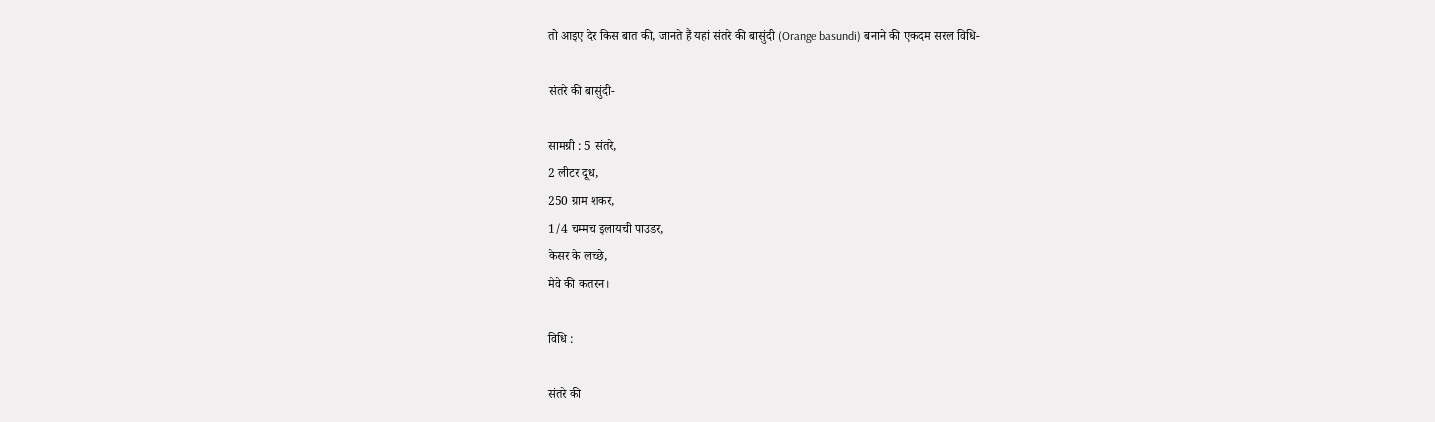तो आइए देर किस बात की, जानते हैं यहां संतरे की बासुंदी (Orange basundi) बनाने की एकदम सरल विधि-

संतरे की बासुंदी-

सामग्री : 5 संतरे,
2 लीटर दूध,
250 ग्राम शकर,
1/4 चम्मच इलायची पाउडर,
केसर के लच्छे,
मेवे की कतरन।

विधि :

संतरे की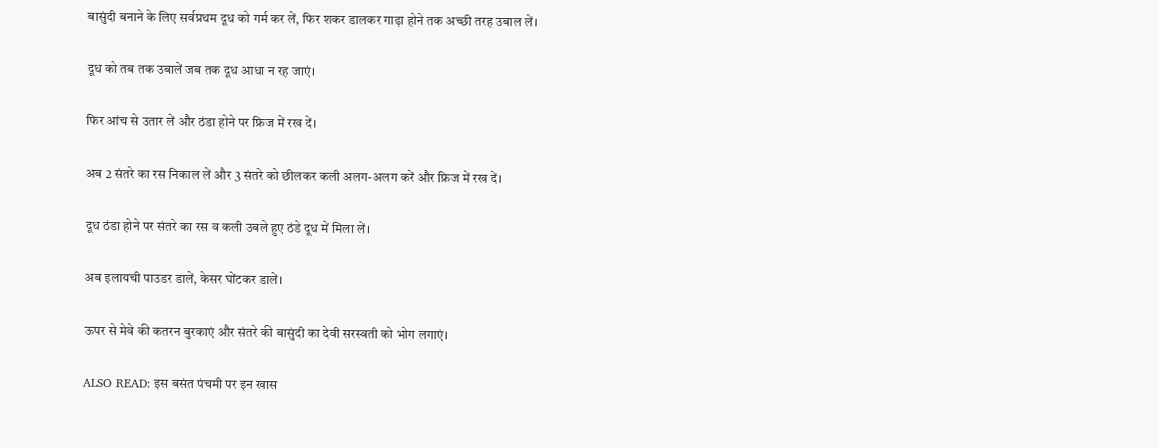बासुंदी बनाने के लिए सर्वप्रथम दूध को गर्म कर लें, फिर शकर डालकर गाढ़ा होने तक अच्छी तरह उबाल लें।

दूध को तब तक उबालें जब तक दूध आधा न रह जाएं।

फिर आंच से उतार लें और ठंडा होने पर फ्रिज में रख दें।

अब 2 संतरे का रस निकाल लें और 3 संतरे को छीलकर कली अलग-अलग करें और फ्रिज में रख दें।

दूध ठंडा होने पर संतरे का रस व कली उबले हुए ठंडे दूध में मिला लें।

अब इलायची पाउडर डालें, केसर घोंटकर डालें।

ऊपर से मेवे की कतरन बुरकाएं और संतरे की बासुंदी का देवी सरस्वती को भोग लगाएं।

ALSO READ: इस बसंत पंचमी पर इन खास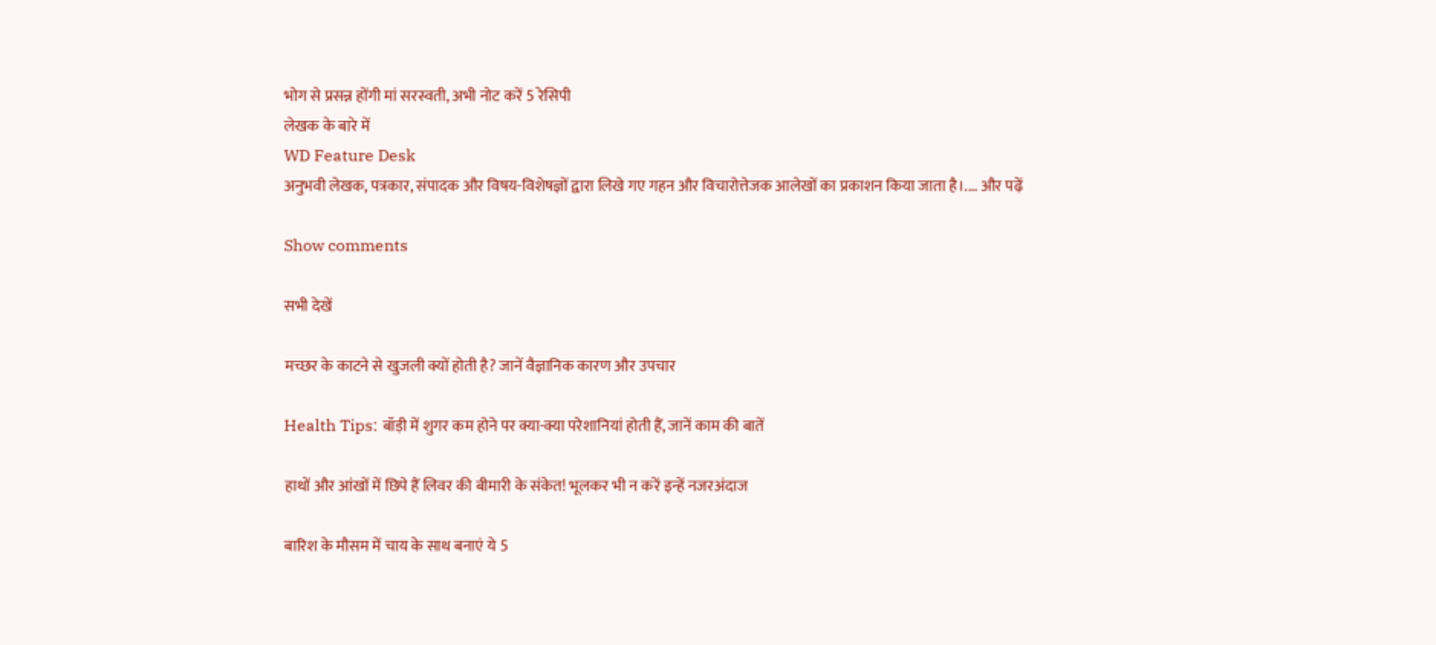भोग से प्रसन्न होंगी मां सरस्वती, अभी नोट करें 5 रेसिपी
लेखक के बारे में
WD Feature Desk
अनुभवी लेखक, पत्रकार, संपादक और विषय-विशेषज्ञों द्वारा लिखे गए गहन और विचारोत्तेजक आलेखों का प्रकाशन किया जाता है।.... और पढ़ें

Show comments

सभी देखें

मच्छर के काटने से खुजली क्यों होती है? जानें वैज्ञानिक कारण और उपचार

Health Tips: बॉड़ी में शुगर कम होने पर क्या-क्या परेशानियां होती हैं, जानें काम की बातें

हाथों और आंखों में छिपे हैं लिवर की बीमारी के संकेत! भूलकर भी न करें इन्हें नजरअंदाज

बारिश के मौसम में चाय के साथ बनाएं ये 5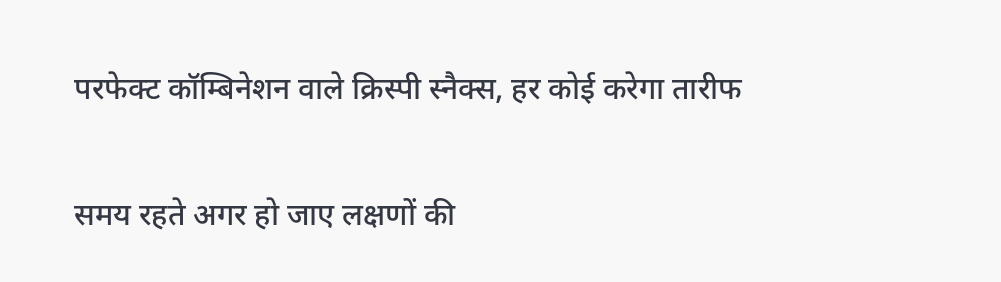परफेक्ट कॉम्बिनेशन वाले क्रिस्पी स्नैक्स, हर कोई करेगा तारीफ

समय रहते अगर हो जाए लक्षणों की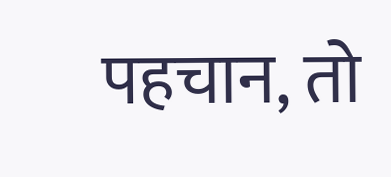पहचान, तो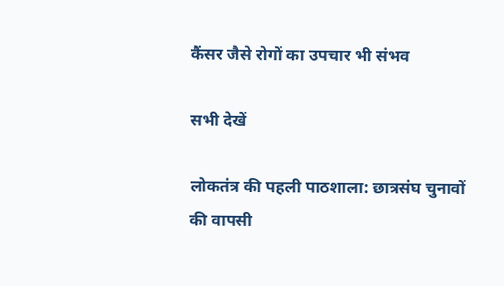कैंसर जैसे रोगों का उपचार भी संभव

सभी देखें

लोकतंत्र की पहली पाठशाला: छात्रसंघ चुनावों की वापसी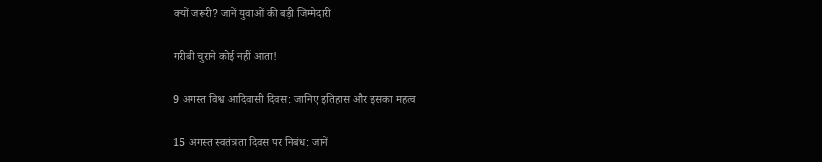क्यों जरूरी? जानें युवाओं की बड़ी जिम्मेदारी

गरीबी चुराने कोई नहीं आता!

9 अगस्त विश्व आदिवासी दिवस: जानिए इतिहास और इसका महत्व

15 अगस्त स्वतंत्रता दिवस पर निबंध: जानें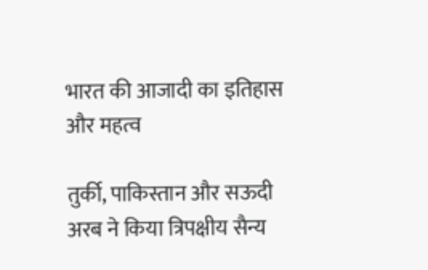भारत की आजादी का इतिहास और महत्व

तुर्की, पाकिस्तान और सऊदी अरब ने किया त्रिपक्षीय सैन्य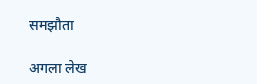समझौता

अगला लेख